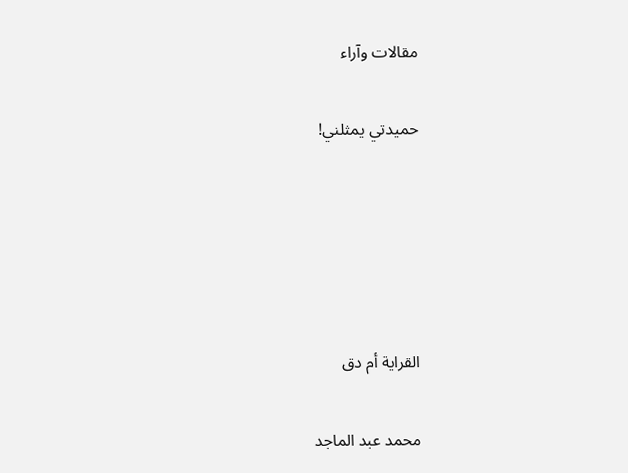مقالات وآراء

حميدتي يمثلني!





القراية أم دق

محمد عبد الماجد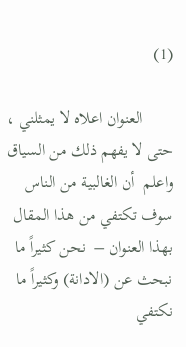(1)

       العنوان اعلاه لا يمثلني ، حتى لا يفهم ذلك من السياق واعلم  أن الغالبية من الناس سوف تكتفي من هذا المقال بهذا العنوان –  نحن كثيراً ما نبحث عن (الادانة) وكثيراً ما نكتفي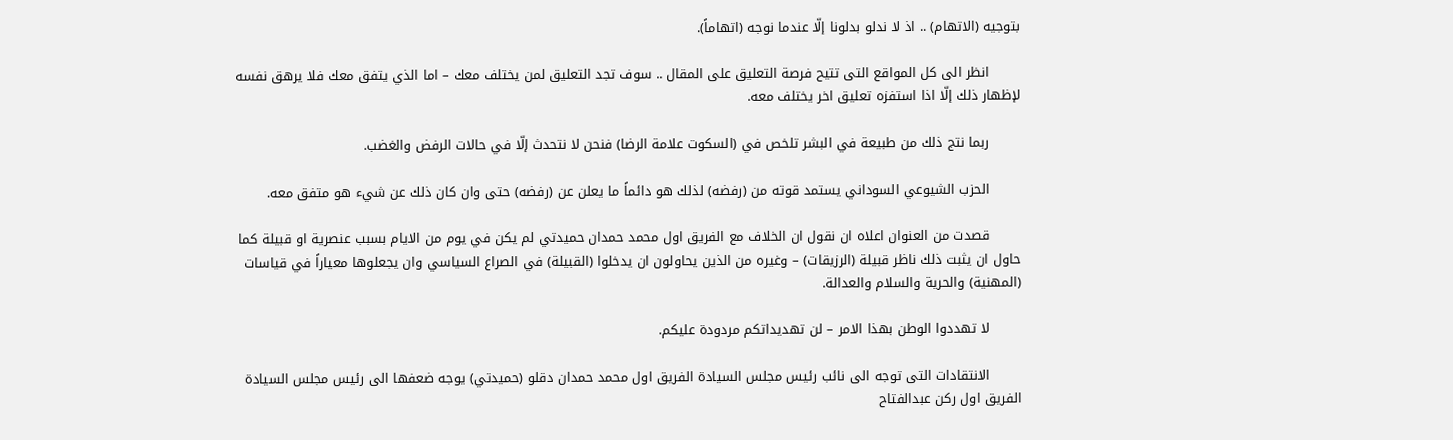بتوجيه (الاتهام) .. اذ لا ندلو بدلونا إلّا عندما نوجه (اتهاماً).

       انظر الى كل المواقع التى تتيح فرصة التعليق على المقال .. سوف تجد التعليق لمن يختلف معك – اما الذي يتفق معك فلا يرهق نفسه لإظهار ذلك إلّا اذا استفزه تعليق اخر يختلف معه.

       ربما نتج ذلك من طبيعة في البشر تلخص في (السكوت علامة الرضا) فنحن لا نتحدث إلّا في حالات الرفض والغضب.

       الحزب الشيوعي السوداني يستمد قوته من (رفضه) لذلك هو دائماً ما يعلن عن (رفضه) حتى وان كان ذلك عن شيء هو متفق معه.

       قصدت من العنوان اعلاه ان نقول ان الخلاف مع الفريق اول محمد حمدان حميدتي لم يكن في يوم من الايام بسبب عنصرية او قبيلة كما حاول ان يثبت ذلك ناظر قبيلة (الرزيقات) – وغيره من الذين يحاولون ان يدخلوا (القبيلة) في الصراع السياسي وان يجعلوها معياراً في قياسات (المهنية) والحرية والسلام والعدالة.

       لا تهددوا الوطن بهذا الامر – لن تهديداتكم مردودة عليكم.

       الانتقادات التى توجه الى نائب رئيس مجلس السيادة الفريق اول محمد حمدان دقلو (حميدتي) يوجه ضعفها الى رئيس مجلس السيادة الفريق اول ركن عبدالفتاح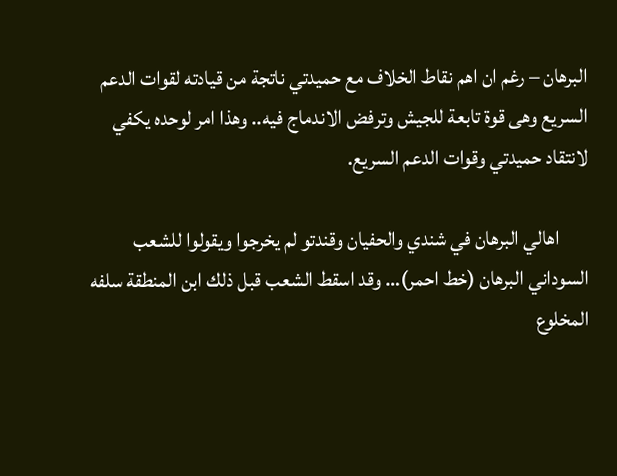البرهان – رغم ان اهم نقاط الخلاف مع حميدتي ناتجة من قيادته لقوات الدعم السريع وهى قوة تابعة للجيش وترفض الاندماج فيه.. وهذا امر لوحده يكفي لانتقاد حميدتي وقوات الدعم السريع.

       اهالي البرهان في شندي والحفيان وقندتو لم يخرجوا ويقولوا للشعب السوداني البرهان (خط احمر)… وقد اسقط الشعب قبل ذلك ابن المنطقة سلفه المخلوع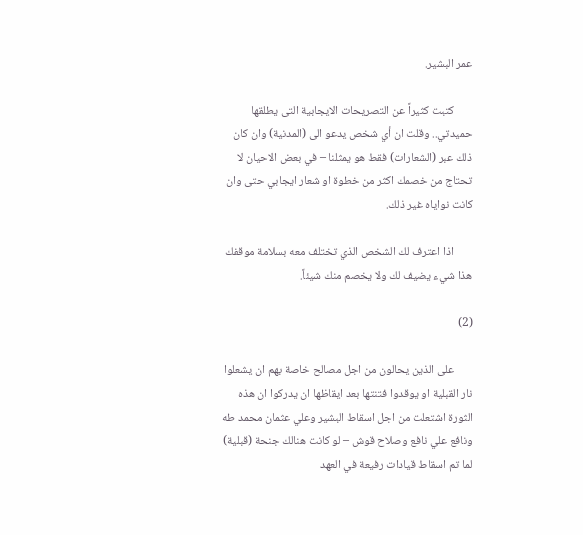عمر البشير.

       كتبت كثيراً عن التصريحات الايجابية التى يطلقها حميدتي.. وقلت ان أي شخص يدعو الى (المدنية) وان كان ذلك عبر (الشعارات) فقط هو يمثلنا – في بعض الاحيان لا تحتاج من خصمك اكثر من خطوة او شعار ايجابي حتى وان كانت نواياه غير ذلك.

       اذا اعترف لك الشخص الذي تختلف معه بسلامة موقفك هذا شيء يضيف لك ولا يخصم منك شيئاً.

(2)

       على الذين يحالون من اجل مصالح خاصة بهم ان يشعلوا نار القبلية او يوقدوا فتنتها بعد ايقاظها ان يدركوا ان هذه الثورة اشتعلت من اجل اسقاط البشير وعلي عثمان محمد طه ونافع علي نافع وصلاح قوش – لو كانت هنالك جنحة (قبلية) لما تم اسقاط قيادات رفيعة في العهد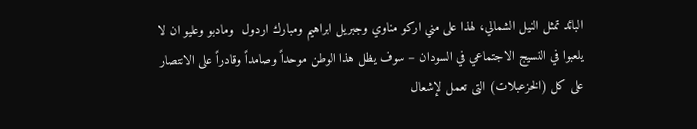البائد تمثل النيل الشمالي، لهذا على مني اركو مناوي وجبريل ابراهيم ومبارك اردول  ومادبو وعليو ان لا يلعبوا في النسيج الاجتماعي في السودان – سوف يظل هذا الوطن موحداً وصامداً وقادراً على الانتصار على كل (الخزعبلات) التى تعمل لإشعال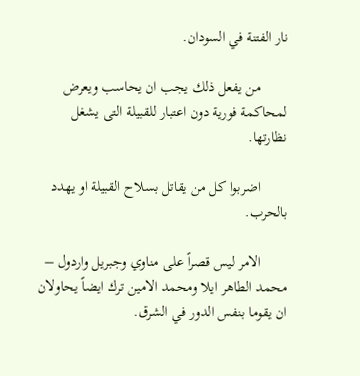نار الفتنة في السودان.

       من يفعل ذلك يجب ان يحاسب ويعرض لمحاكمة فورية دون اعتبار للقبيلة التى يشغل نظارتها.

       اضربوا كل من يقاتل بسلاح القبيلة او يهدد بالحرب.

       الامر ليس قصراً على مناوي وجبريل واردول – محمد الطاهر ايلا ومحمد الامين ترك ايضاً يحاولان ان يقوما بنفس الدور في الشرق.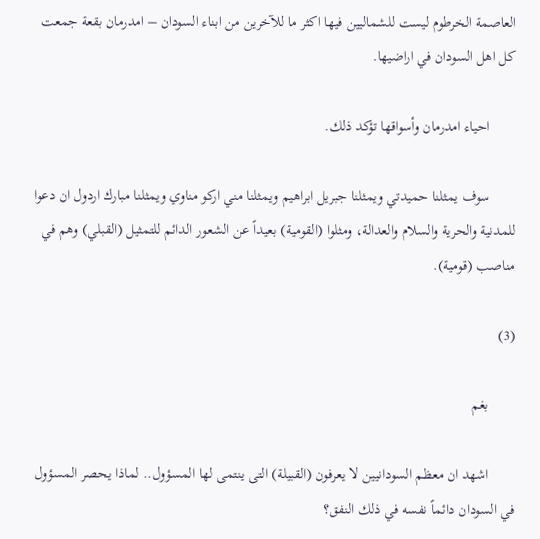العاصمة الخرطوم ليست للشماليين فيها اكثر ما للآخرين من ابناء السودان – امدرمان بقعة جمعت كل اهل السودان في اراضيها.

       احياء امدرمان وأسواقها تؤكد ذلك.

       سوف يمثلنا حميدتي ويمثلنا جبريل ابراهيم ويمثلنا مني اركو مناوي ويمثلنا مبارك اردول ان دعوا للمدنية والحرية والسلام والعدالة، ومثلوا (القومية) بعيداً عن الشعور الدائم للتمثيل (القبلي) وهم في مناصب (قومية).

(3)

       بغم

       اشهد ان معظم السودانيين لا يعرفون (القبيلة) التى ينتمى لها المسؤول.. لماذا يحصر المسؤول في السودان دائماً نفسه في ذلك النفق؟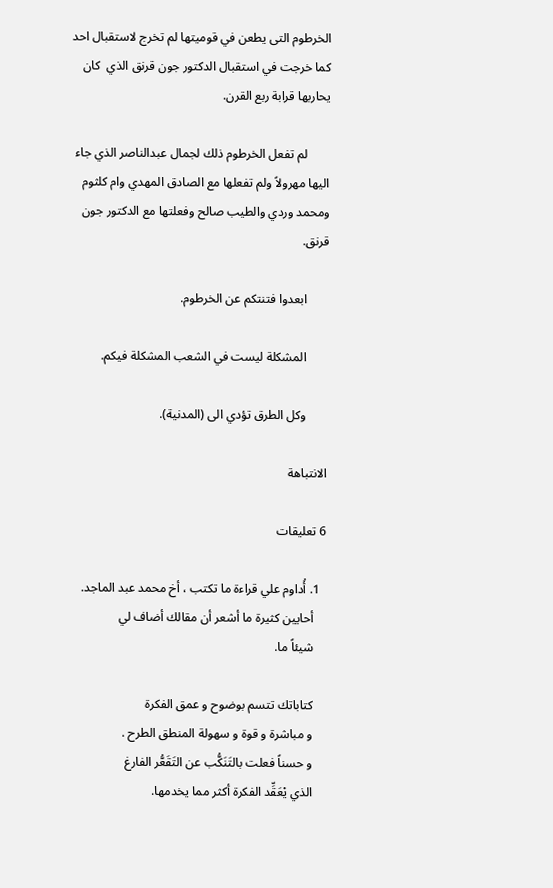الخرطوم التى يطعن في قوميتها لم تخرج لاستقبال احد كما خرجت في استقبال الدكتور جون قرنق الذي  كان يحاربها قرابة ربع القرن.

       لم تفعل الخرطوم ذلك لجمال عبدالناصر الذي جاء اليها مهرولاً ولم تفعلها مع الصادق المهدي وام كلثوم ومحمد وردي والطيب صالح وفعلتها مع الدكتور جون قرنق.

       ابعدوا فتنتكم عن الخرطوم.

       المشكلة ليست في الشعب المشكلة فيكم.

       وكل الطرق تؤدي الى (المدنية).

الانتباهة

6 تعليقات

  1. أُداوم علي قراءة ما تكتب ، أخ محمد عبد الماجد.
    أحايين كثيرة ما أشعر أن مقالك أضاف لي
    شيئاً ما.

    كتاباتك تتسم بوضوح و عمق الفكرة
    و مباشرة و قوة و سهولة المنطق الطرح .
    و حسناً فعلت بالتَنَكُّب عن التَقَعُّر الفارغ
    الذي يْعَقِّد الفكرة أكثر مما يخدمها.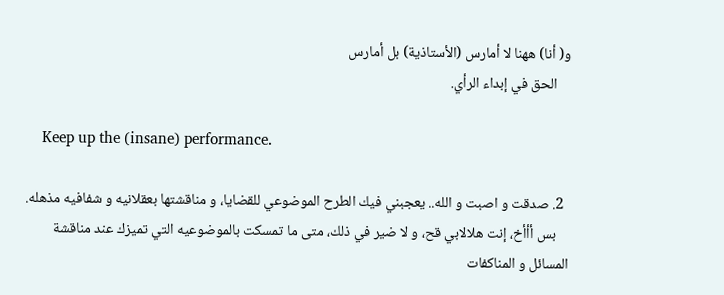و( أنا) ههنا لا أمارس (الأستاذية) بل أمارس
    الحق في إبداء الرأي.

    Keep up the (insane) performance.

  2. صدقت و اصبت و الله.. يعجبني فيك الطرح الموضوعي للقضايا، و مناقشتها بعقلانيه و شفافيه مذهله.
    بس أأأخ، إنت هلالابي قح، و لا ضير في ذلك، متى ما تمسكت بالموضوعيه التي تميزك عند مناقشة المسائل و المناكفات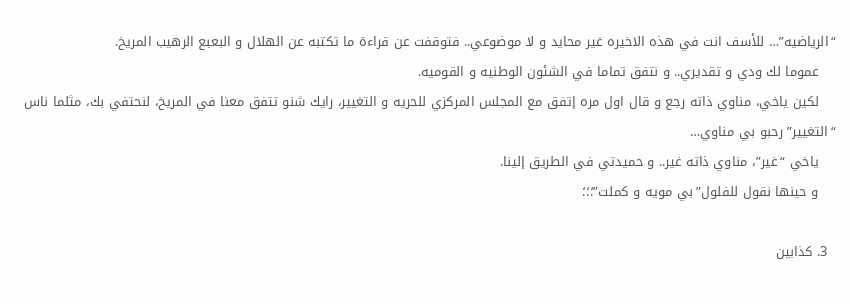“الرياضيه”… للأسف انت في هذه الاخيره غير محايد و لا موضوعي.. فتوقفت عن قراءة ما تكتبه عن الهلال و البعبع الرهيب المريخ.
    عموما لك ودي و تقديري.. و نتفق تماما في الشئون الوطنيه و القوميه.
    لكين ياخي، مناوي ذاته رجع و قال اول مره إتفق مع المجلس المركزي للحريه و التغيير، رايك شنو تتفق معنا في المريخ، لنحتفي بك، مثلما ناس “التغيير” رحبو بي مناوي…
    ياخي “غير”، مناوي ذاته غير.. و حميدتي في الطريق إلينا.
    و حينها نقول للفلول”بي مويه و كملت”؛؛؛

  3. كذابين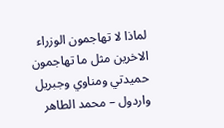لماذا لا تهاجمون الوزراء الاخرين مثل ما تهاجمون حميدتي ومناوي وجبريل واردول – محمد الطاهر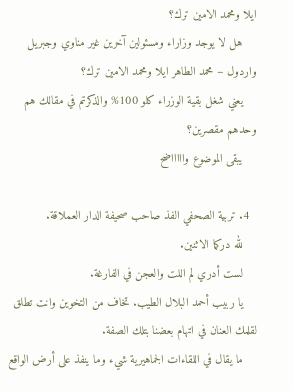ايلا ومحمد الامين ترك؟
    هل لا يوجد وزاراء ومسئولين آخرين غير مناوي وجبريل واردول – محمد الطاهر ايلا ومحمد الامين ترك؟
    يعني شغل بقية الوزراء كلو 100% والذكرتم في مقالك هم وحدهم مقصرين؟
    يبقى الموضوع واااااضح

  4. تربية الصحفي الفذ صاحب صحيفة الدار العملاقة.
    لله دركما الاثنين.
    لست أدري لم اللت والعجن في الفارغة.
    يا ربيب أحمد البلال الطيب. تخاف من التخوين وانت تطلق لقلمك العنان في اتهام بعضنا بتلك الصفة.
    ما يقال في اللقاءات الجماهيرية شيء وما ينفذ على أرض الواقع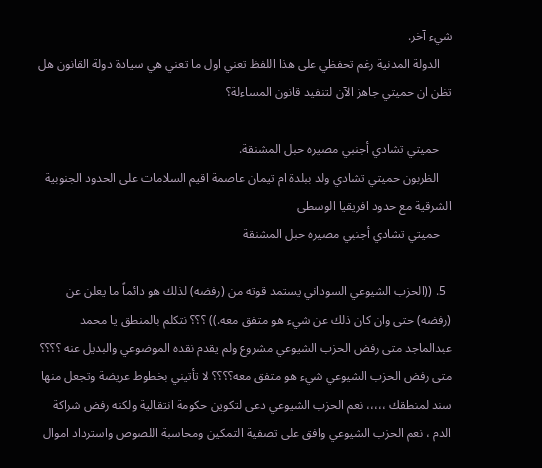شيء آخر.
    الدولة المدنية رغم تحفظي على هذا اللفظ تعني اول ما تعني هي سيادة دولة القانون هل تظن ان حميتي جاهز الآن لتنفيد قانون المساءلة؟

    حميتي تشادي أجنبي مصيره حبل المشنقة.
    الظربون حميتي تشادي ولد ببلدة ام تيمان عاصمة اقيم السلامات على الحدود الجنوبية الشرقية مع حدود افريقيا الوسطى
    حميتي تشادي أجنبي مصيره حبل المشنقة

  5. ((الحزب الشيوعي السوداني يستمد قوته من (رفضه) لذلك هو دائماً ما يعلن عن (رفضه) حتى وان كان ذلك عن شيء هو متفق معه.)) ؟؟؟ نتكلم بالمنطق يا محمد عبدالماجد متى رفض الحزب الشيوعي مشروع ولم يقدم نقده الموضوعي والبديل عنه ؟؟؟؟ متى رفض الحزب الشيوعي شيء هو متفق معه؟؟؟؟ لا تأتيني بخطوط عريضة وتجعل منها سند لمنطقك ،،،،، نعم الحزب الشيوعي دعى لتكوين حكومة انتقالية ولكنه رفض شراكة الدم ، نعم الحزب الشيوعي وافق على تصفية التمكين ومحاسبة اللصوص واسترداد اموال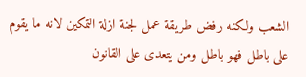الشعب ولكنه رفض طريقة عمل لجنة ازلة التمكين لانه ما يقوم على باطل فهو باطل ومن يتعدى على القانون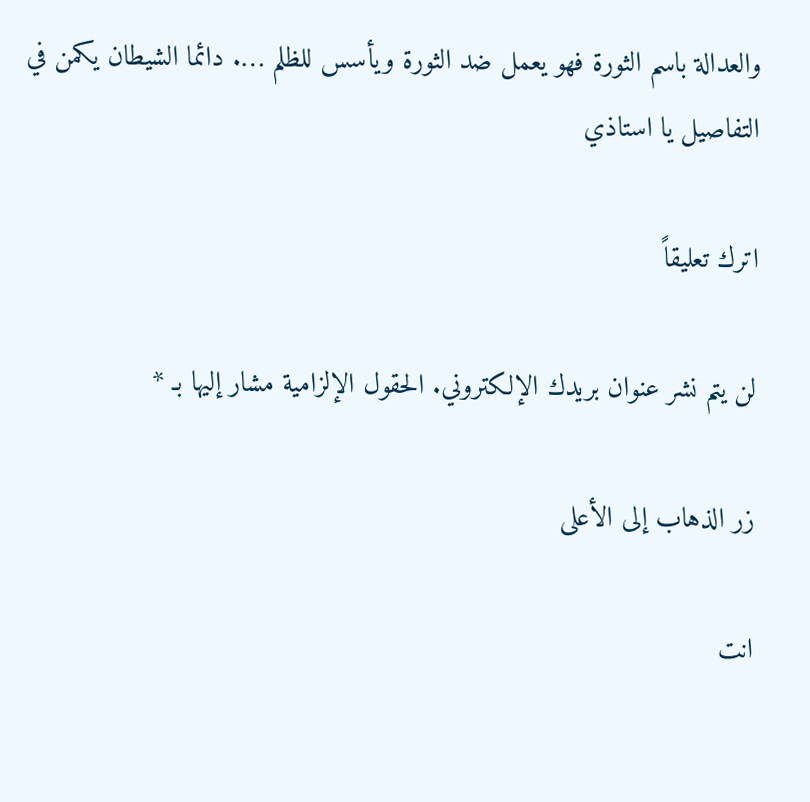والعدالة باسم الثورة فهو يعمل ضد الثورة ويأسس للظلم …. دائما الشيطان يكمن في التفاصيل يا استاذي

اترك تعليقاً

لن يتم نشر عنوان بريدك الإلكتروني. الحقول الإلزامية مشار إليها بـ *

زر الذهاب إلى الأعلى

انت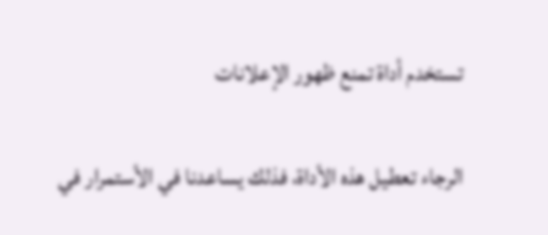تستخدم أداة تمنع ظهور الإعلانات

الرجاء تعطيل هذه الأداة، فذلك يساعدنا في الأستمرار في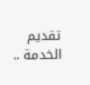تقديم الخدمة ..